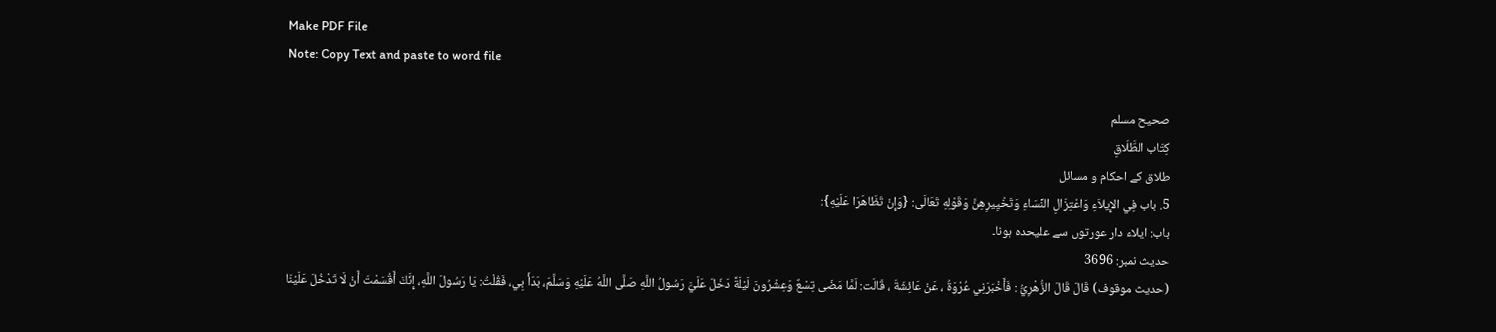Make PDF File
Note: Copy Text and paste to word file

صحيح مسلم
كِتَاب الطَّلَاقِ
طلاق کے احکام و مسائل
5. باب فِي الإِيلاَءِ وَاعْتِزَالِ النِّسَاءِ وَتَخْيِيرِهِنَّ وَقَوْلِهِ تَعَالَى: {وَإِنْ تَظَاهَرَا عَلَيْهِ}:
باب: ایلاء دار عورتوں سے علیحدہ ہونا۔
حدیث نمبر: 3696
(حديث موقوف) قَالَ قَالَ الزُّهْرِيُّ : فَأَخْبَرَنِي عُرْوَةُ ، عَنْ عَائِشَةَ ، قَالَت: لَمَّا مَضَى تِسْعٌ وَعِشْرُونَ لَيْلَةً دَخَلَ عَلَيَّ رَسُولُ اللَّهِ صَلَّى اللَّهُ عَلَيْهِ وَسَلَّمَ، بَدَأَ بِي، فَقُلْتُ: يَا رَسُولَ اللَّهِ، إِنَّكَ أَقْسَمْتَ أَنْ لَا تَدْخُلَ عَلَيْنَا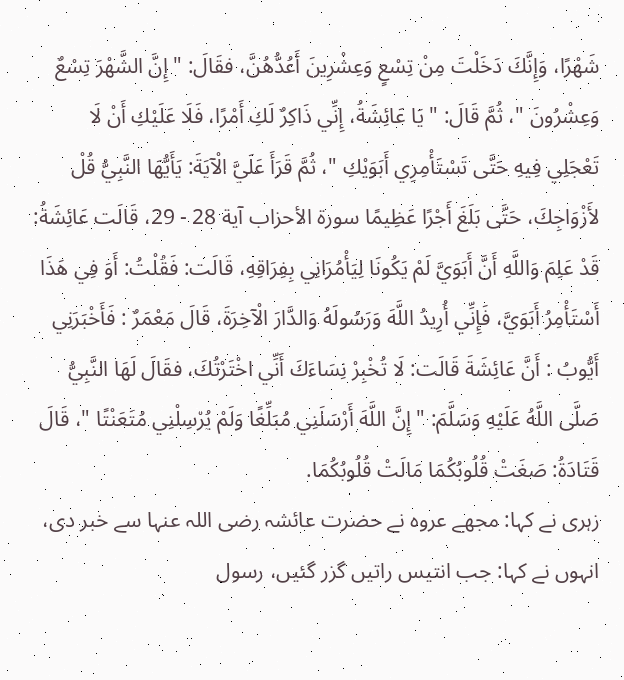شَهْرًا، وَإِنَّكَ دَخَلْتَ مِنْ تِسْعٍ وَعِشْرِينَ أَعُدُّهُنَّ، فقَالَ: " إِنَّ الشَّهْرَ تِسْعٌ وَعِشْرُونَ "، ثُمَّ قَالَ: " يَا عَائِشَةُ، إِنِّي ذَاكِرٌ لَكِ أَمْرًا، فَلَا عَلَيْكِ أَنْ لَا تَعْجَلِي فِيهِ حَتَّى تَسْتَأْمِرِي أَبَوَيْكِ "، ثُمَّ قَرَأَ عَلَيَّ الْآيَةَ: يَأَيُّهَا النَّبِيُّ قُلْ لأَزْوَاجِكَ، حَتَّى بَلَغَ أَجْرًا عَظِيمًا سورة الأحزاب آية 28 - 29، قَالَت عَائِشَةُ: قَدْ عَلِمَ وَاللَّهِ أَنَّ أَبَوَيَّ لَمْ يَكُونَا لِيَأْمُرَانِي بِفِرَاقِهِ، قَالَت: فَقُلْتُ: أَوَ فِي هَذَا أَسْتَأْمِرُ أَبَوَيَّ، فَإِنِّي أُرِيدُ اللَّهَ وَرَسُولَهُ وَالدَّارَ الْآخِرَةَ، قَالَ مَعْمَرٌ : فَأَخْبَرَنِي أَيُّوبُ : أَنَّ عَائِشَةَ قَالَت: لَا تُخْبِرْ نِسَاءَكَ أَنِّي اخْتَرْتُكَ، فقَالَ لَهَا النَّبِيُّ صَلَّى اللَّهُ عَلَيْهِ وَسَلَّمَ: " إِنَّ اللَّهَ أَرْسَلَنِي مُبَلِّغًا وَلَمْ يُرْسِلْنِي مُتَعَنْتًا "، قَالَ قَتَادَةُ: صَغَتْ قُلُوبُكُمَا مَالَتْ قُلُوبُكُمَا.
زہری نے کہا: مجھے عروہ نے حضرت عائشہ رضی اللہ عنہا سے خبر دی، انہوں نے کہا: جب انتیس راتیں گزر گئیں، رسول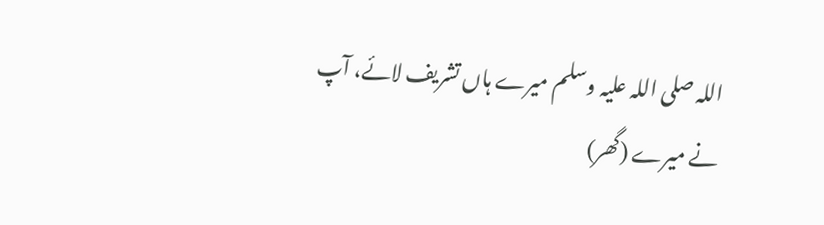اللہ صلی اللہ علیہ وسلم میرے ہاں تشریف لائے، آپ نے میرے (گھر)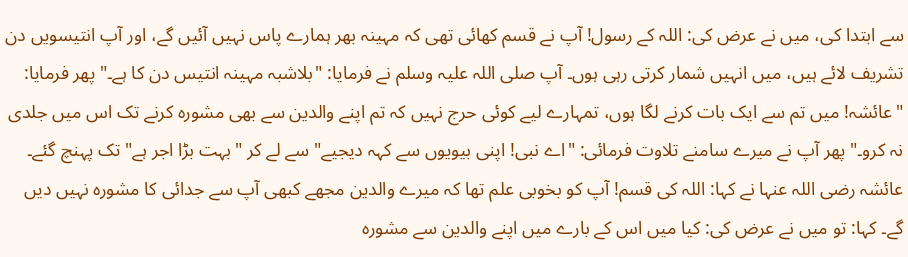سے ابتدا کی، میں نے عرض کی: اللہ کے رسول! آپ نے قسم کھائی تھی کہ مہینہ بھر ہمارے پاس نہیں آئیں گے، اور آپ انتیسویں دن تشریف لائے ہیں، میں انہیں شمار کرتی رہی ہوں۔ آپ صلی اللہ علیہ وسلم نے فرمایا: "بلاشبہ مہینہ انتیس دن کا ہے۔" پھر فرمایا: "عائشہ! میں تم سے ایک بات کرنے لگا ہوں، تمہارے لیے کوئی حرج نہیں کہ تم اپنے والدین سے بھی مشورہ کرنے تک اس میں جلدی نہ کرو۔" پھر آپ نے میرے سامنے تلاوت فرمائی: "اے نبی! اپنی بیویوں سے کہہ دیجیے" سے لے کر "بہت بڑا اجر ہے" تک پہنچ گئے۔ عائشہ رضی اللہ عنہا نے کہا: اللہ کی قسم! آپ کو بخوبی علم تھا کہ میرے والدین مجھے کبھی آپ سے جدائی کا مشورہ نہیں دیں گے۔ کہا: تو میں نے عرض کی: کیا میں اس کے بارے میں اپنے والدین سے مشورہ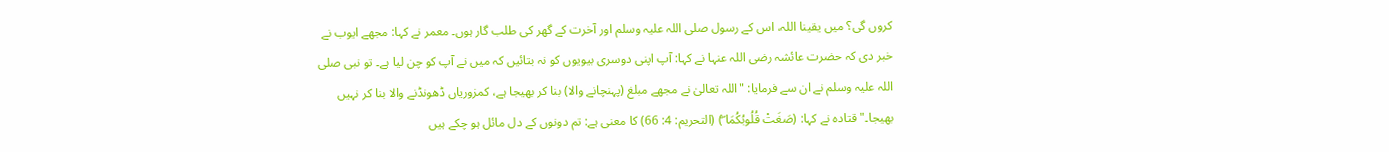کروں گی؟ میں یقینا اللہ، اس کے رسول صلی اللہ علیہ وسلم اور آخرت کے گھر کی طلب گار ہوں۔ معمر نے کہا: مجھے ایوب نے خبر دی کہ حضرت عائشہ رضی اللہ عنہا نے کہا: آپ اپنی دوسری بیویوں کو نہ بتائیں کہ میں نے آپ کو چن لیا ہے۔ تو نبی صلی اللہ علیہ وسلم نے ان سے فرمایا: "اللہ تعالیٰ نے مجھے مبلغ (پہنچانے والا) بنا کر بھیجا ہے، کمزوریاں ڈھونڈنے والا بنا کر نہیں بھیجا۔" قتادہ نے کہا: (صَغَتْ قُلُوبُکُمَا ۖ) (التحریم: 4: 66) کا معنی ہے: تم دونوں کے دل مائل ہو چکے ہیں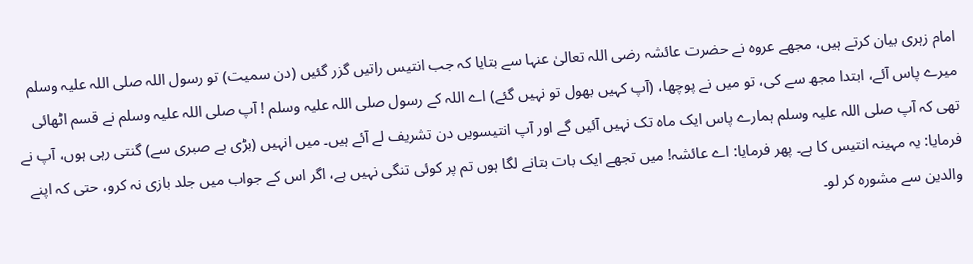امام زہری بیان کرتے ہیں، مجھے عروہ نے حضرت عائشہ رضی اللہ تعالیٰ عنہا سے بتایا کہ جب انتیس راتیں گزر گئیں (دن سمیت) تو رسول اللہ صلی اللہ علیہ وسلم میرے پاس آئے، ابتدا مجھ سے کی، تو میں نے پوچھا، (آپ کہیں بھول تو نہیں گئے) اے اللہ کے رسول صلی اللہ علیہ وسلم ! آپ صلی اللہ علیہ وسلم نے قسم اٹھائی تھی کہ آپ صلی اللہ علیہ وسلم ہمارے پاس ایک ماہ تک نہیں آئیں گے اور آپ انتیسویں دن تشریف لے آئے ہیں۔ میں انہیں (بڑی بے صبری سے) گنتی رہی ہوں، آپ نے فرمایا: یہ مہینہ انتیس کا ہے۔ پھر فرمایا: اے عائشہ! میں تجھے ایک بات بتانے لگا ہوں تم پر کوئی تنگی نہیں ہے، اگر اس کے جواب میں جلد بازی نہ کرو، حتی کہ اپنے والدین سے مشورہ کر لو۔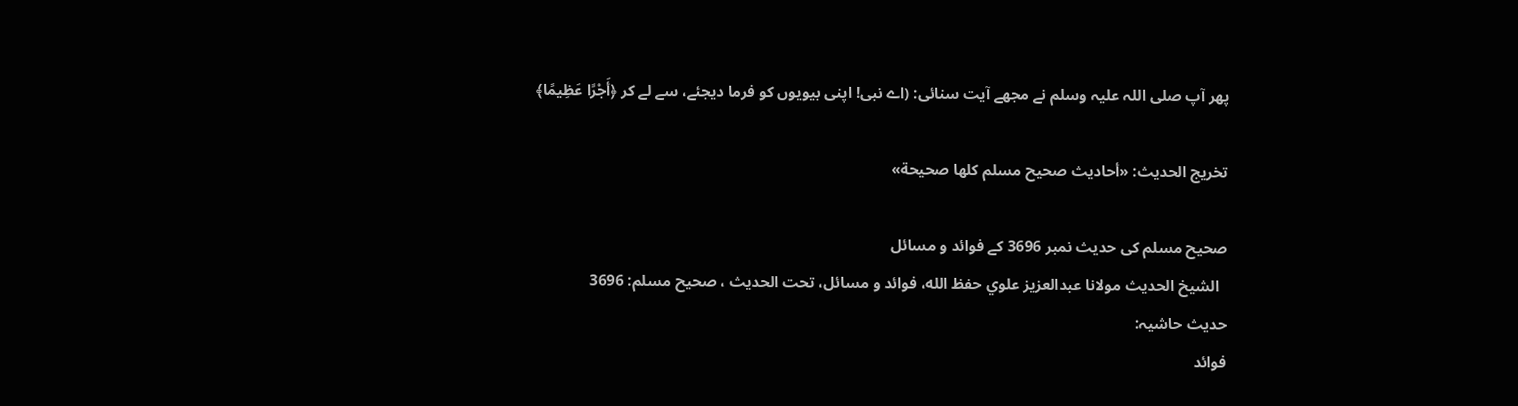پھر آپ صلی اللہ علیہ وسلم نے مجھے آیت سنائی: (اے نبی! اپنی بیویوں کو فرما دیجئے، سے لے کر ﴿أَجْرًا عَظِيمًا﴾

تخریج الحدیث: «أحاديث صحيح مسلم كلها صحيحة»

صحیح مسلم کی حدیث نمبر 3696 کے فوائد و مسائل
  الشيخ الحديث مولانا عبدالعزيز علوي حفظ الله، فوائد و مسائل، تحت الحديث ، صحيح مسلم: 3696
حدیث حاشیہ:
فوائد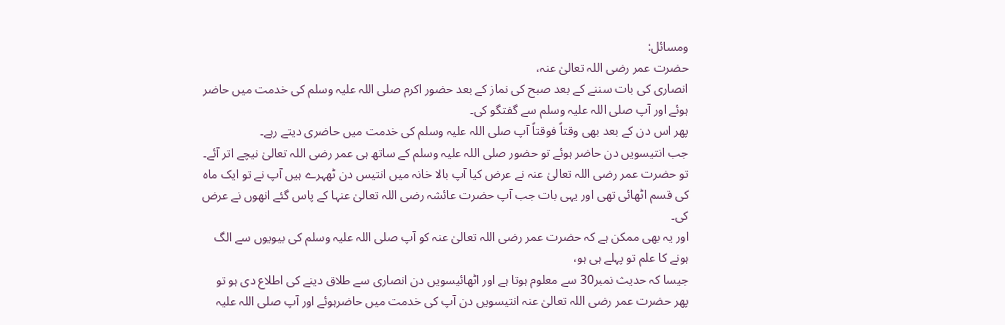ومسائل:
حضرت عمر رضی اللہ تعالیٰ عنہ،
انصاری کی بات سننے کے بعد صبح کی نماز کے بعد حضور اکرم صلی اللہ علیہ وسلم کی خدمت میں حاضر ہوئے اور آپ صلی اللہ علیہ وسلم سے گفتگو کی۔
پھر اس دن کے بعد بھی وقتاً فوقتاً آپ صلی اللہ علیہ وسلم کی خدمت میں حاضری دیتے رہے۔
جب انتیسویں دن حاضر ہوئے تو حضور صلی اللہ علیہ وسلم کے ساتھ ہی عمر رضی اللہ تعالیٰ نیچے اتر آئے۔
تو حضرت عمر رضی اللہ تعالیٰ عنہ نے عرض کیا آپ بالا خانہ میں انتیس دن ٹھہرے ہیں آپ نے تو ایک ماہ کی قسم اٹھائی تھی اور یہی بات جب آپ حضرت عائشہ رضی اللہ تعالیٰ عنہا کے پاس گئے انھوں نے عرض کی۔
اور یہ بھی ممکن ہے کہ حضرت عمر رضی اللہ تعالیٰ عنہ کو آپ صلی اللہ علیہ وسلم کی بیویوں سے الگ ہونے کا علم تو پہلے ہی ہو،
جیسا کہ حدیث نمبر30 سے معلوم ہوتا ہے اور اٹھائیسویں دن انصاری سے طلاق دینے کی اطلاع دی ہو تو پھر حضرت عمر رضی اللہ تعالیٰ عنہ انتیسویں دن آپ کی خدمت میں حاضرہوئے اور آپ صلی اللہ علیہ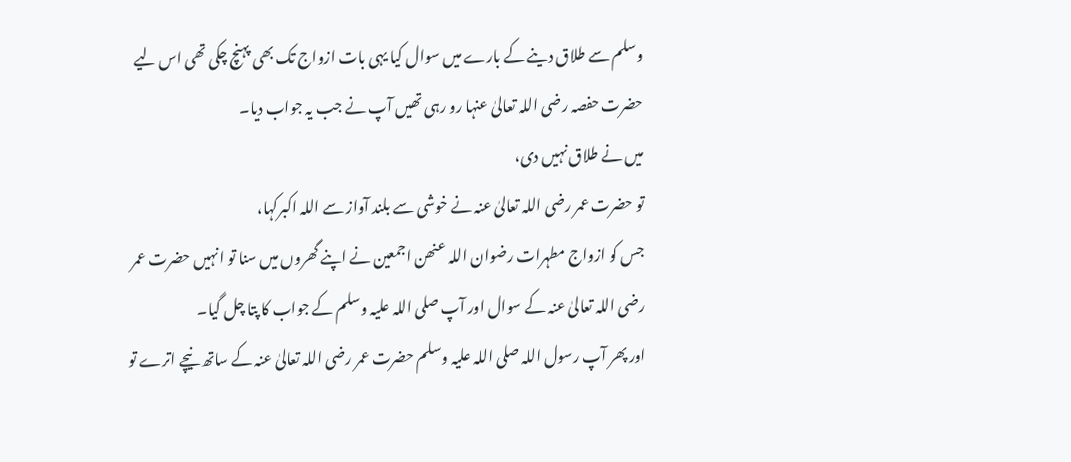وسلم سے طلاق دینے کے بارے میں سوال کیا یہی بات ازواج تک بھی پہنچ چکی تھی اس لیے حضرت حفصہ رضی اللہ تعالیٰ عنہا رو رہی تھیں آپ نے جب یہ جواب دیا۔
میں نے طلاق نہیں دی،
تو حضرت عمر رضی اللہ تعالیٰ عنہ نے خوشی سے بلند آواز سے اللہ اکبرکہا،
جس کو ازواج مطہرات رضوان اللہ عنھن اجمعین نے اپنے گھروں میں سنا تو انہیں حضرت عمر رضی اللہ تعالیٰ عنہ کے سوال اور آپ صلی اللہ علیہ وسلم کے جواب کا پتا چل گیا۔
اور پھر آپ رسول اللہ صلی اللہ علیہ وسلم حضرت عمر رضی اللہ تعالیٰ عنہ کے ساتھ نیچے اترے تو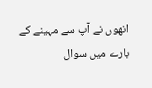انھوں نے آپ سے مہینے کے بارے میں سوال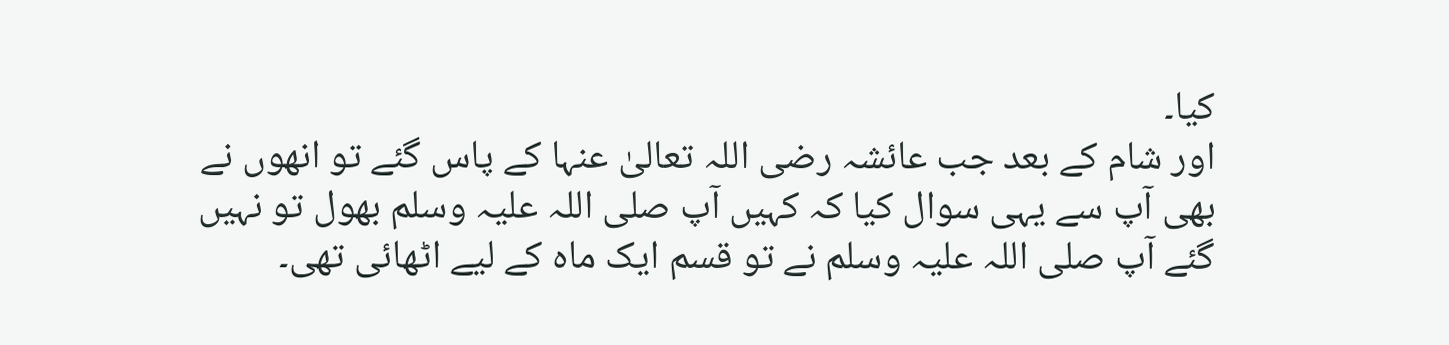کیا۔
اور شام کے بعد جب عائشہ رضی اللہ تعالیٰ عنہا کے پاس گئے تو انھوں نے بھی آپ سے یہی سوال کیا کہ کہیں آپ صلی اللہ علیہ وسلم بھول تو نہیں گئے آپ صلی اللہ علیہ وسلم نے تو قسم ایک ماہ کے لیے اٹھائی تھی۔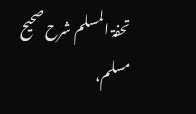تحفۃ المسلم شرح صحیح مسلم،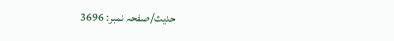حدیث/صفحہ نمبر: 3696